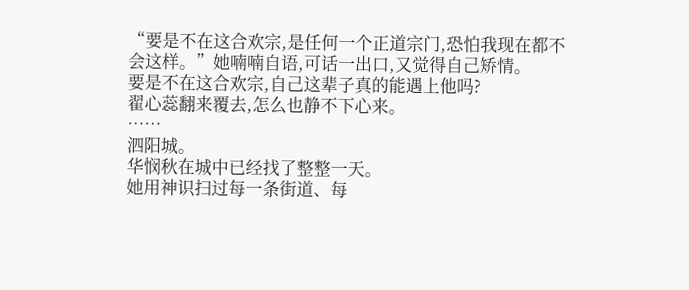“要是不在这合欢宗,是任何一个正道宗门,恐怕我现在都不会这样。”她喃喃自语,可话一出口,又觉得自己矫情。
要是不在这合欢宗,自己这辈子真的能遇上他吗?
翟心蕊翻来覆去,怎么也静不下心来。
……
泗阳城。
华悯秋在城中已经找了整整一天。
她用神识扫过每一条街道、每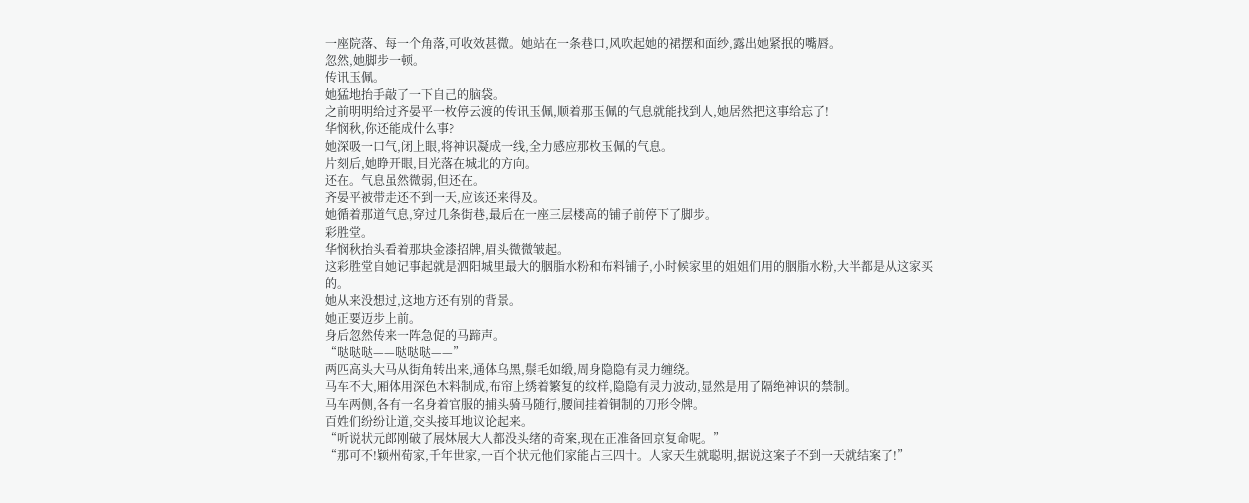一座院落、每一个角落,可收效甚微。她站在一条巷口,风吹起她的裙摆和面纱,露出她紧抿的嘴唇。
忽然,她脚步一顿。
传讯玉佩。
她猛地抬手敲了一下自己的脑袋。
之前明明给过齐晏平一枚停云渡的传讯玉佩,顺着那玉佩的气息就能找到人,她居然把这事给忘了!
华悯秋,你还能成什么事?
她深吸一口气,闭上眼,将神识凝成一线,全力感应那枚玉佩的气息。
片刻后,她睁开眼,目光落在城北的方向。
还在。气息虽然微弱,但还在。
齐晏平被带走还不到一天,应该还来得及。
她循着那道气息,穿过几条街巷,最后在一座三层楼高的铺子前停下了脚步。
彩胜堂。
华悯秋抬头看着那块金漆招牌,眉头微微皱起。
这彩胜堂自她记事起就是泗阳城里最大的胭脂水粉和布料铺子,小时候家里的姐姐们用的胭脂水粉,大半都是从这家买的。
她从来没想过,这地方还有别的背景。
她正要迈步上前。
身后忽然传来一阵急促的马蹄声。
“哒哒哒——哒哒哒——”
两匹高头大马从街角转出来,通体乌黑,鬃毛如缎,周身隐隐有灵力缠绕。
马车不大,厢体用深色木料制成,布帘上绣着繁复的纹样,隐隐有灵力波动,显然是用了隔绝神识的禁制。
马车两侧,各有一名身着官服的捕头骑马随行,腰间挂着铜制的刀形令牌。
百姓们纷纷让道,交头接耳地议论起来。
“听说状元郎刚破了展炑展大人都没头绪的奇案,现在正准备回京复命呢。”
“那可不!颖州荀家,千年世家,一百个状元他们家能占三四十。人家天生就聪明,据说这案子不到一天就结案了!”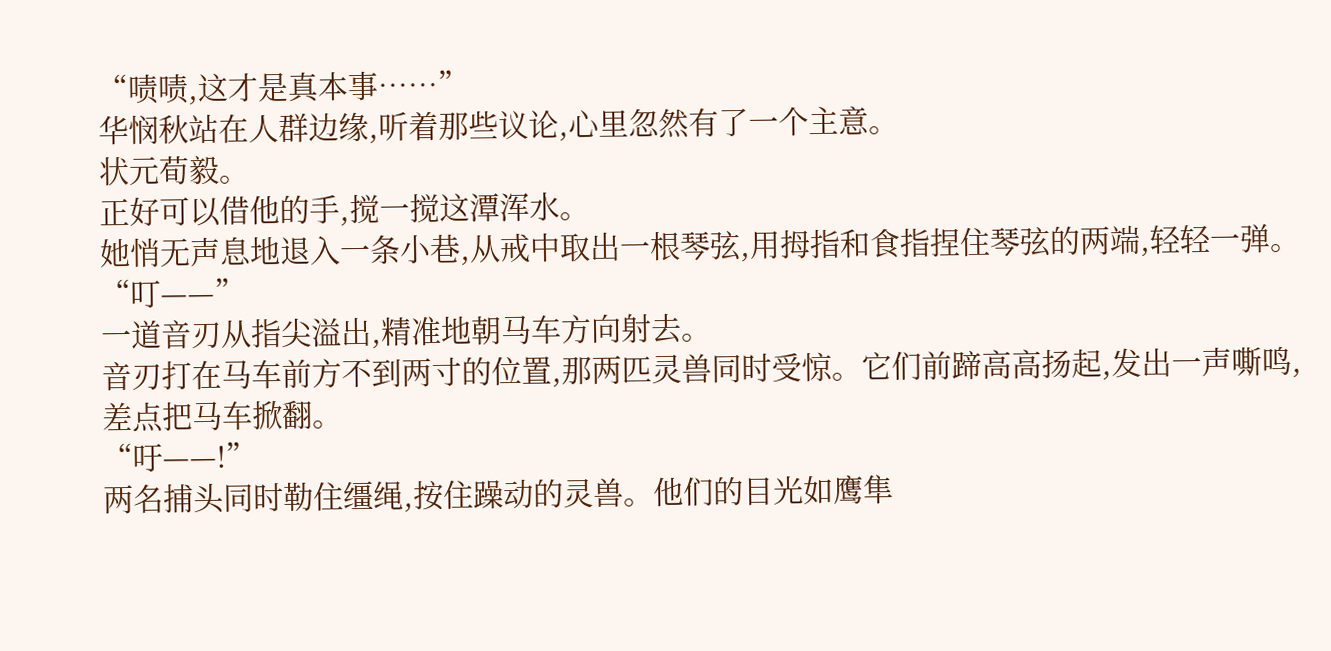“啧啧,这才是真本事……”
华悯秋站在人群边缘,听着那些议论,心里忽然有了一个主意。
状元荀毅。
正好可以借他的手,搅一搅这潭浑水。
她悄无声息地退入一条小巷,从戒中取出一根琴弦,用拇指和食指捏住琴弦的两端,轻轻一弹。
“叮——”
一道音刃从指尖溢出,精准地朝马车方向射去。
音刃打在马车前方不到两寸的位置,那两匹灵兽同时受惊。它们前蹄高高扬起,发出一声嘶鸣,差点把马车掀翻。
“吁——!”
两名捕头同时勒住缰绳,按住躁动的灵兽。他们的目光如鹰隼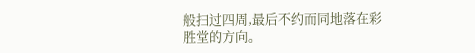般扫过四周,最后不约而同地落在彩胜堂的方向。